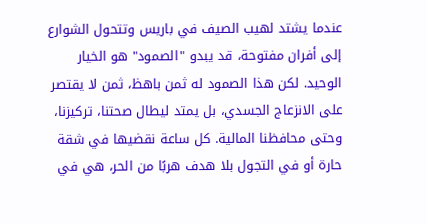عندما يشتد لهيب الصيف في باريس وتتحول الشوارع إلى أفران مفتوحة، قد يبدو "الصمود" هو الخيار الوحيد. لكن هذا الصمود له ثمن باهظ، ثمن لا يقتصر على الانزعاج الجسدي، بل يمتد ليطال صحتنا، تركيزنا، وحتى محافظنا المالية. كل ساعة نقضيها في شقة حارة أو في التجول بلا هدف هربًا من الحر، هي في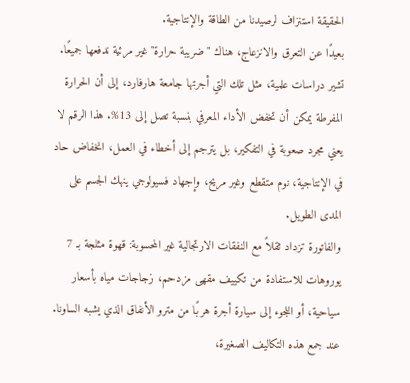الحقيقة استنزاف لرصيدنا من الطاقة والإنتاجية.
بعيدًا عن التعرق والانزعاج، هناك "ضريبة حرارة" غير مرئية ندفعها جميعًا. تشير دراسات علمية، مثل تلك التي أجرتها جامعة هارفارد، إلى أن الحرارة المفرطة يمكن أن تخفض الأداء المعرفي بنسبة تصل إلى 13%. هذا الرقم لا يعني مجرد صعوبة في التفكير، بل يترجم إلى أخطاء في العمل، انخفاض حاد في الإنتاجية، نوم متقطع وغير مريح، وإجهاد فسيولوجي ينهك الجسم على المدى الطويل.
والفاتورة تزداد ثقلاً مع النفقات الارتجالية غير المحسوبة: قهوة مثلجة بـ 7 يوروهات للاستفادة من تكييف مقهى مزدحم، زجاجات مياه بأسعار سياحية، أو اللجوء إلى سيارة أجرة هربًا من مترو الأنفاق الذي يشبه الساونا. عند جمع هذه التكاليف الصغيرة،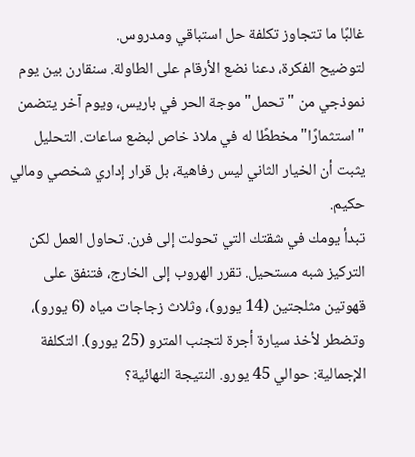غالبًا ما تتجاوز تكلفة حل استباقي ومدروس.
لتوضيح الفكرة، دعنا نضع الأرقام على الطاولة. سنقارن بين يوم نموذجي من "تحمل" موجة الحر في باريس، ويوم آخر يتضمن "استثمارًا" مخططًا له في ملاذ خاص لبضع ساعات. التحليل يثبت أن الخيار الثاني ليس رفاهية، بل قرار إداري شخصي ومالي حكيم.
تبدأ يومك في شقتك التي تحولت إلى فرن. تحاول العمل لكن التركيز شبه مستحيل. تقرر الهروب إلى الخارج، فتنفق على قهوتين مثلجتين (14 يورو)، وثلاث زجاجات مياه (6 يورو)، وتضطر لأخذ سيارة أجرة لتجنب المترو (25 يورو). التكلفة الإجمالية: حوالي 45 يورو. النتيجة النهائية؟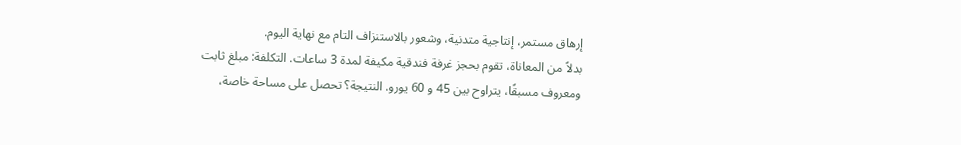إرهاق مستمر، إنتاجية متدنية، وشعور بالاستنزاف التام مع نهاية اليوم.
بدلاً من المعاناة، تقوم بحجز غرفة فندقية مكيفة لمدة 3 ساعات. التكلفة: مبلغ ثابت ومعروف مسبقًا، يتراوح بين 45 و 60 يورو. النتيجة؟ تحصل على مساحة خاصة،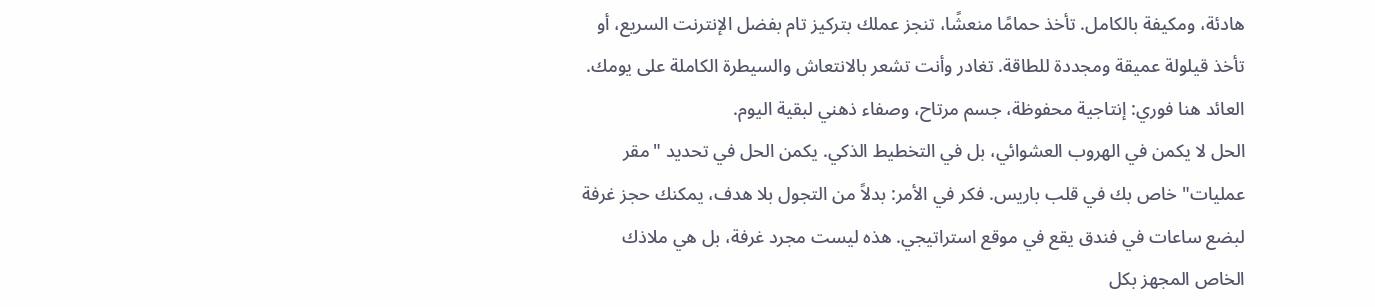هادئة، ومكيفة بالكامل. تأخذ حمامًا منعشًا، تنجز عملك بتركيز تام بفضل الإنترنت السريع، أو تأخذ قيلولة عميقة ومجددة للطاقة. تغادر وأنت تشعر بالانتعاش والسيطرة الكاملة على يومك. العائد هنا فوري: إنتاجية محفوظة، جسم مرتاح، وصفاء ذهني لبقية اليوم.
الحل لا يكمن في الهروب العشوائي، بل في التخطيط الذكي. يكمن الحل في تحديد "مقر عمليات" خاص بك في قلب باريس. فكر في الأمر: بدلاً من التجول بلا هدف، يمكنك حجز غرفة لبضع ساعات في فندق يقع في موقع استراتيجي. هذه ليست مجرد غرفة، بل هي ملاذك الخاص المجهز بكل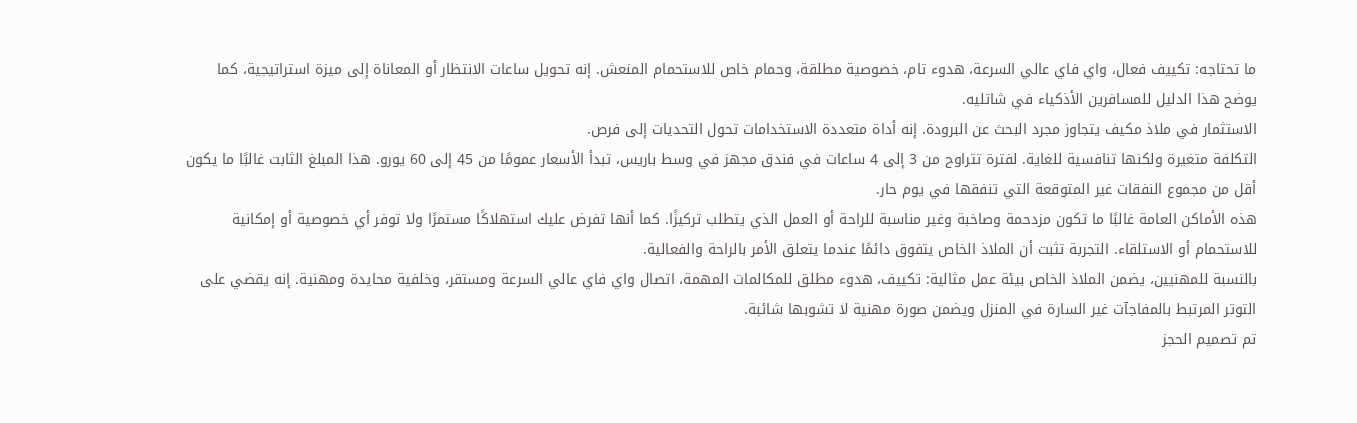ما تحتاجه: تكييف فعال، واي فاي عالي السرعة، هدوء تام، خصوصية مطلقة، وحمام خاص للاستحمام المنعش. إنه تحويل ساعات الانتظار أو المعاناة إلى ميزة استراتيجية، كما يوضح هذا الدليل للمسافرين الأذكياء في شاتليه.
الاستثمار في ملاذ مكيف يتجاوز مجرد البحث عن البرودة. إنه أداة متعددة الاستخدامات تحول التحديات إلى فرص.
التكلفة متغيرة ولكنها تنافسية للغاية. لفترة تتراوح من 3 إلى 4 ساعات في فندق مجهز في وسط باريس، تبدأ الأسعار عمومًا من 45 إلى 60 يورو. هذا المبلغ الثابت غالبًا ما يكون أقل من مجموع النفقات غير المتوقعة التي تنفقها في يوم حار.
هذه الأماكن العامة غالبًا ما تكون مزدحمة وصاخبة وغير مناسبة للراحة أو العمل الذي يتطلب تركيزًا. كما أنها تفرض عليك استهلاكًا مستمرًا ولا توفر أي خصوصية أو إمكانية للاستحمام أو الاستلقاء. التجربة تثبت أن الملاذ الخاص يتفوق دائمًا عندما يتعلق الأمر بالراحة والفعالية.
بالنسبة للمهنيين، يضمن الملاذ الخاص بيئة عمل مثالية: تكييف، هدوء مطلق للمكالمات المهمة، اتصال واي فاي عالي السرعة ومستقر، وخلفية محايدة ومهنية. إنه يقضي على التوتر المرتبط بالمفاجآت غير السارة في المنزل ويضمن صورة مهنية لا تشوبها شائبة.
تم تصميم الحجز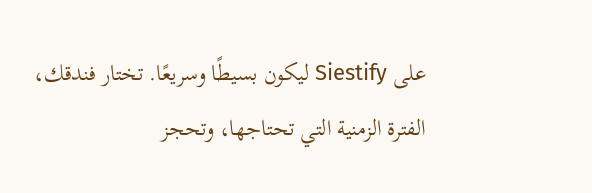على Siestify ليكون بسيطًا وسريعًا. تختار فندقك، الفترة الزمنية التي تحتاجها، وتحجز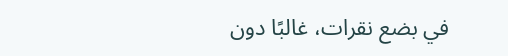في بضع نقرات، غالبًا دون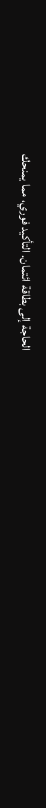الحاجة إلى بطاقة ائتمان. التأكيد فوري، مما يمنحك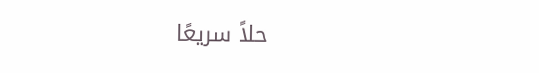حلاً سريعًا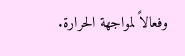وفعالاً لمواجهة الحرارة.